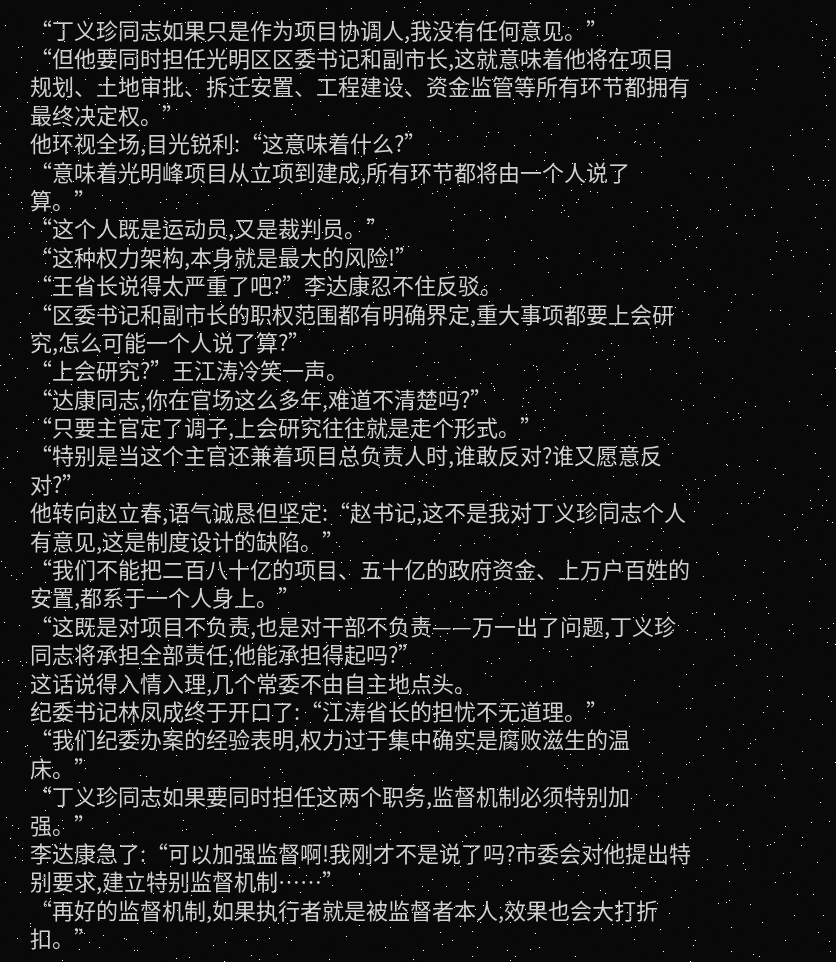“丁义珍同志如果只是作为项目协调人,我没有任何意见。”
“但他要同时担任光明区区委书记和副市长,这就意味着他将在项目规划、土地审批、拆迁安置、工程建设、资金监管等所有环节都拥有最终决定权。”
他环视全场,目光锐利:“这意味着什么?”
“意味着光明峰项目从立项到建成,所有环节都将由一个人说了算。”
“这个人既是运动员,又是裁判员。”
“这种权力架构,本身就是最大的风险!”
“王省长说得太严重了吧?”李达康忍不住反驳。
“区委书记和副市长的职权范围都有明确界定,重大事项都要上会研究,怎么可能一个人说了算?”
“上会研究?”王江涛冷笑一声。
“达康同志,你在官场这么多年,难道不清楚吗?”
“只要主官定了调子,上会研究往往就是走个形式。”
“特别是当这个主官还兼着项目总负责人时,谁敢反对?谁又愿意反对?”
他转向赵立春,语气诚恳但坚定:“赵书记,这不是我对丁义珍同志个人有意见,这是制度设计的缺陷。”
“我们不能把二百八十亿的项目、五十亿的政府资金、上万户百姓的安置,都系于一个人身上。”
“这既是对项目不负责,也是对干部不负责——万一出了问题,丁义珍同志将承担全部责任,他能承担得起吗?”
这话说得入情入理,几个常委不由自主地点头。
纪委书记林凤成终于开口了:“江涛省长的担忧不无道理。”
“我们纪委办案的经验表明,权力过于集中确实是腐败滋生的温床。”
“丁义珍同志如果要同时担任这两个职务,监督机制必须特别加强。”
李达康急了:“可以加强监督啊!我刚才不是说了吗?市委会对他提出特别要求,建立特别监督机制……”
“再好的监督机制,如果执行者就是被监督者本人,效果也会大打折扣。”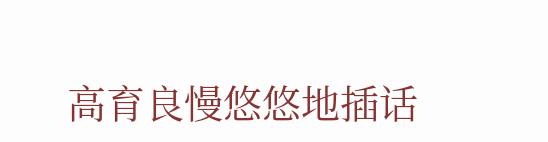高育良慢悠悠地插话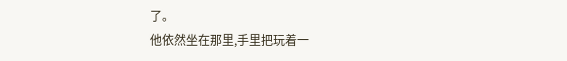了。
他依然坐在那里,手里把玩着一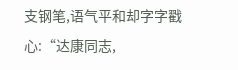支钢笔,语气平和却字字戳心:“达康同志,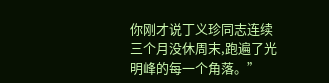你刚才说丁义珍同志连续三个月没休周末,跑遍了光明峰的每一个角落。”